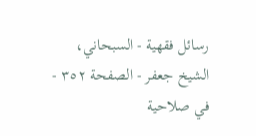رسائل فقهية - السبحاني، الشيخ جعفر - الصفحة ٣٥٢ - في صلاحية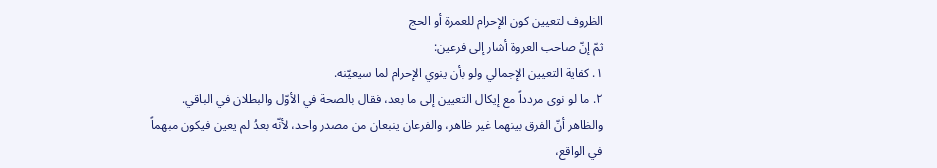الظروف لتعيين كون الإحرام للعمرة أو الحج
ثمّ إنّ صاحب العروة أشار إلى فرعين:
١. كفاية التعيين الإجمالي ولو بأن ينوي الإحرام لما سيعيّنه.
٢. ما لو نوى مردداً مع إيكال التعيين إلى ما بعد، فقال بالصحة في الأوّل والبطلان في الباقي.
والظاهر أنّ الفرق بينهما غير ظاهر، والفرعان ينبعان من مصدر واحد، لأنّه بعدُ لم يعين فيكون مبهماً في الواقع،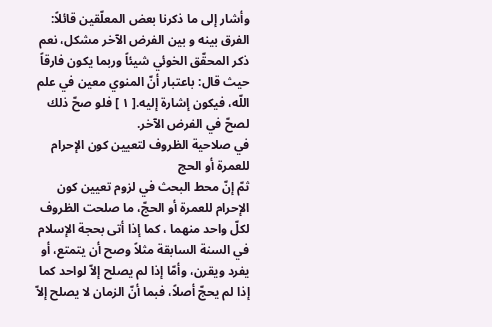وأشار إلى ما ذكرنا بعض المعلّقين قائلاً: الفرق بينه و بين الفرض الآخر مشكل، نعم ذكر المحقّق الخوئي شيئاً وربما يكون فارقاً حيث قال: باعتبار أنّ المنوي معين في علم اللّه، فيكون إشارة إليه.[ ١ ] فلو صحّ ذلك لصحّ في الفرض الآخر.
في صلاحية الظروف لتعيين كون الإحرام للعمرة أو الحج
ثمّ إنّ محط البحث في لزوم تعيين كون الإحرام للعمرة أو الحجّ، ما صلحت الظروف لكلّ واحد منهما ، كما إذا أتى بحجة الإسلام في السنة السابقة مثلاً وصح أن يتمتع، أو يفرد ويقرن، وأمّا إذا لم يصلح إلاّ لواحد كما إذا لم يحجّ أصلاً، فبما أنّ الزمان لا يصلح إلاّ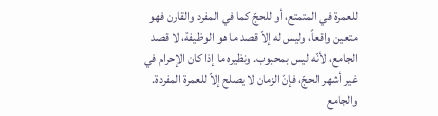للعمرة في المتمتع، أو للحجّ كما في المفرد والقارن فهو متعين واقعاً، وليس له إلاّ قصد ما هو الوظيفة، لا قصد الجامع، لأنّه ليس بمحبوب. ونظيره ما إذا كان الإحرام في غير أشهر الحجّ، فإنّ الزمان لا يصلح إلاّ للعمرة المفردة. والجامع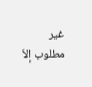غير مطلوب إلاّ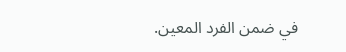في ضمن الفرد المعين.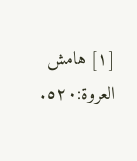[١] هامش العروة:٥٢٠.